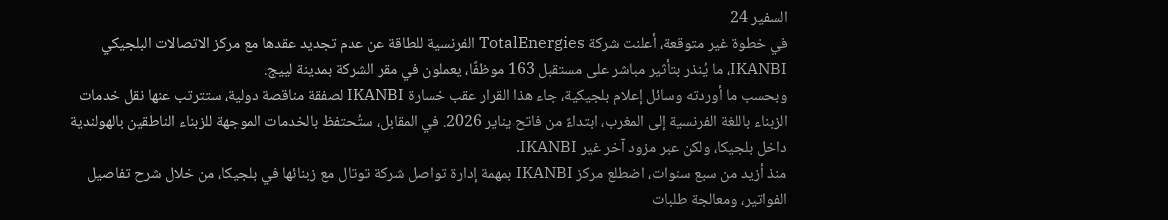السفير 24
في خطوة غير متوقعة، أعلنت شركة TotalEnergies الفرنسية للطاقة عن عدم تجديد عقدها مع مركز الاتصالات البلجيكي IKANBI، ما يُنذر بتأثير مباشر على مستقبل 163 موظفًا، يعملون في مقر الشركة بمدينة لييج.
وبحسب ما أوردته وسائل إعلام بلجيكية، جاء هذا القرار عقب خسارة IKANBI لصفقة مناقصة دولية، ستترتب عنها نقل خدمات الزبناء باللغة الفرنسية إلى المغرب، ابتداءً من فاتح يناير 2026. في المقابل، ستُحتفظ بالخدمات الموجهة للزبناء الناطقين بالهولندية داخل بلجيكا، ولكن عبر مزود آخر غير IKANBI.
منذ أزيد من سبع سنوات، اضطلع مركز IKANBI بمهمة إدارة تواصل شركة توتال مع زبنائها في بلجيكا، من خلال شرح تفاصيل الفواتير، ومعالجة طلبات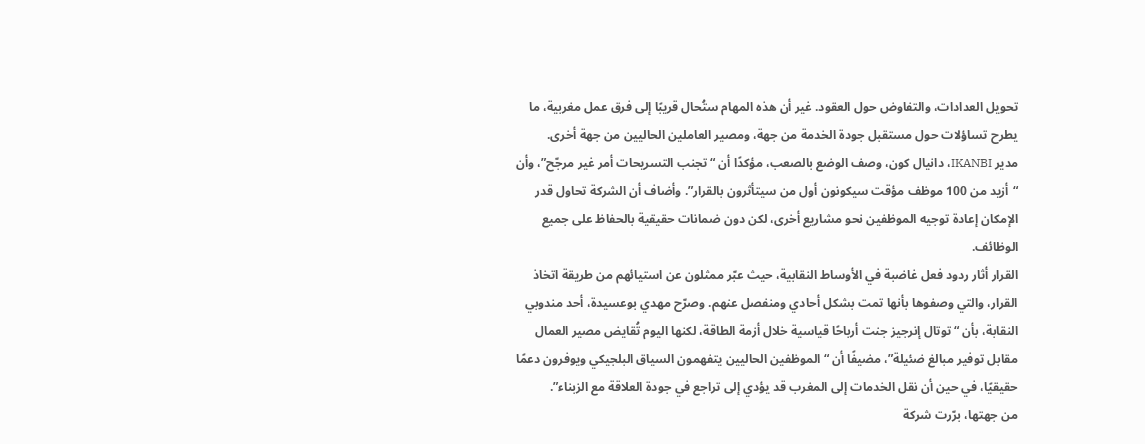تحويل العدادات، والتفاوض حول العقود. غير أن هذه المهام ستُحال قريبًا إلى فرق عمل مغربية، ما يطرح تساؤلات حول مستقبل جودة الخدمة من جهة، ومصير العاملين الحاليين من جهة أخرى.
مدير IKANBI، دانيال كون، وصف الوضع بالصعب، مؤكدًا أن “تجنب التسريحات أمر غير مرجّح”، وأن “أزيد من 100 موظف مؤقت سيكونون أول من سيتأثرون بالقرار”. وأضاف أن الشركة تحاول قدر الإمكان إعادة توجيه الموظفين نحو مشاريع أخرى، لكن دون ضمانات حقيقية بالحفاظ على جميع الوظائف.
القرار أثار ردود فعل غاضبة في الأوساط النقابية، حيث عبّر ممثلون عن استيائهم من طريقة اتخاذ القرار، والتي وصفوها بأنها تمت بشكل أحادي ومنفصل عنهم. وصرّح مهدي بوعسيدة، أحد مندوبي النقابة، بأن “توتال إنرجيز جنت أرباحًا قياسية خلال أزمة الطاقة، لكنها اليوم تُقايض مصير العمال مقابل توفير مبالغ ضئيلة”، مضيفًا أن “الموظفين الحاليين يتفهمون السياق البلجيكي ويوفرون دعمًا حقيقيًا، في حين أن نقل الخدمات إلى المغرب قد يؤدي إلى تراجع في جودة العلاقة مع الزبناء”.
من جهتها، برّرت شركة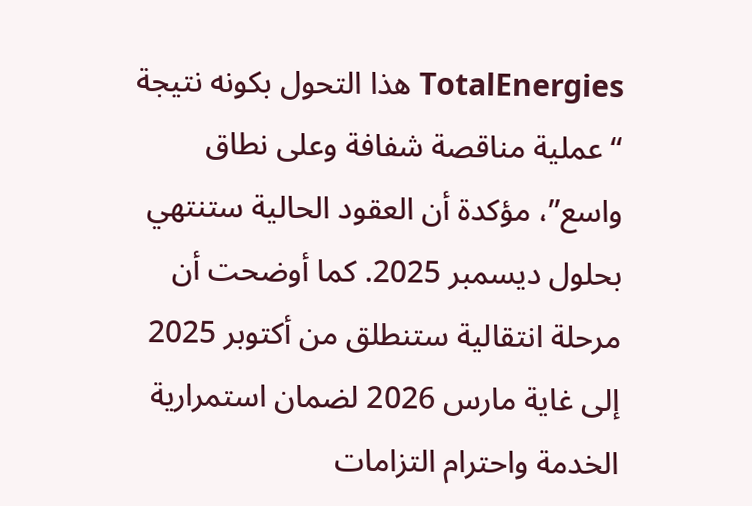TotalEnergies هذا التحول بكونه نتيجة “عملية مناقصة شفافة وعلى نطاق واسع”، مؤكدة أن العقود الحالية ستنتهي بحلول ديسمبر 2025. كما أوضحت أن مرحلة انتقالية ستنطلق من أكتوبر 2025 إلى غاية مارس 2026 لضمان استمرارية الخدمة واحترام التزامات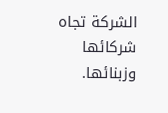الشركة تجاه شركائها وزبنائها.